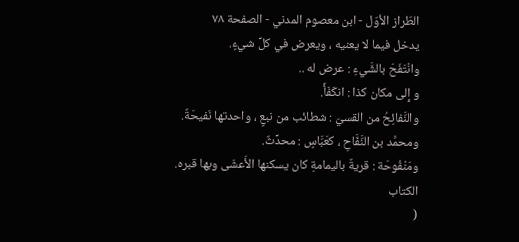الطّراز الأوّل - ابن معصوم المدني - الصفحة ٧٨
يدخل فيما لا يعنيه ، ويعرض في كلِّ شيءٍ.
وانْتَفَحَ بالشَّيءِ : عرض له ..
و إِلى مكان كذا : انكَفَأَ.
والنَّفائِحُ من القسيّ : شطائب من نبعٍ ، واحدتها نَفيحَةٌ.
ومحمَّد بن النَّفَّاحِ ، كعَبَّاسٍ : محدِّثٌ.
ومَنْفُوحَة : قريةٌ باليمامةِ كان يسكنها الأَعشَى وبها قبره.
الكتاب
(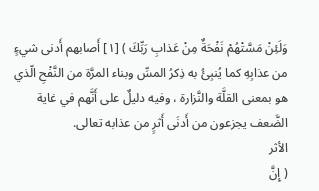وَلَئِنْ مَسَّتْهُمْ نَفْحَةٌ مِنْ عَذابِ رَبِّكَ ) [١] أَصابهم أَدنى شيءٍ من عذابِهِ كما يُنبِئُ به ذِكرُ المسِّ وبناء المرَّة من النَّفْحِ الّذي هو بمعنى القلَّة والنَّزارة ، وفيه دليلٌ على أَنَّهم في غاية الضَّعف يجزعون من أَدنَى أَثرٍ من عذابه تعالى.
الأثر
( إِنَّ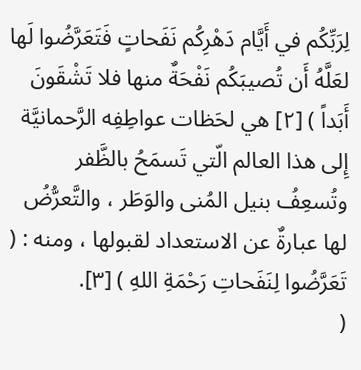لِرَبِّكُم في أَيَّام دَهْرِكُم نَفَحاتٍ فَتَعَرَّضُوا لَها لعَلَّهُ أَن تُصيبَكُم نَفْحَةٌ منها فلا تَشْقَونَ أَبَداً ) [٢] هي لحَظات عواطِفِه الرَّحمانيَّة إِلى هذا العالم الّتي تَسمَحُ بالظَّفر وتُسعِفُ بنيل المُنى والوَطَر ، والتَّعرُّضُ لها عبارةٌ عن الاستعداد لقبولها ، ومنه : ( تَعَرَّضُوا لِنَفَحاتِ رَحْمَةِ اللهِ ) [٣].
(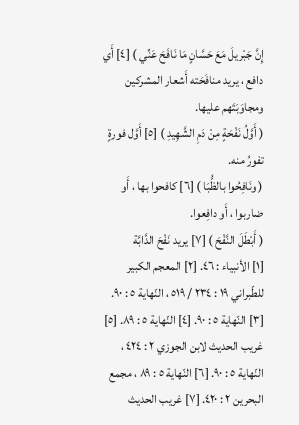إِنَّ جَبْريلَ مَعَ حَسَّانٍ مَا نَافَحَ عَنِّي ) [٤] أَي دافع ، يريد منافَحَته أَشعار المشركين ومجاوَبَتَهم عليها.
( أَوَّلُ نَفْحَةٍ مِنْ دَمِ الشَّهِيدِ ) [٥] أَوَّل فورةٍ تفورُ منه.
( ونَافِحُوا بالظُّبَا ) [٦] كافحوا بها ، أَو ضاربوا ، أَو دافِعوا.
( أَبْطَلَ النَّفْحَ ) [٧] يريد نَفْحَ الدَّابَّة
[١] الأنبياء : ٤٦. [٢] المعجم الكبير للطّبراني ١٩ : ٢٣٤ / ٥١٩ ، النّهاية ٥ : ٩٠. [٣] النّهاية ٥ : ٩٠. [٤] النّهاية ٥ : ٨٩. [٥] غريب الحديث لابن الجوزي ٢ : ٤٢٤ ، النّهاية ٥ : ٩٠. [٦] النّهاية ٥ : ٨٩ ، مجمع البحرين ٢ : ٤٢٠. [٧] غريب الحديث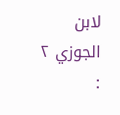لابن الجوزي ٢ :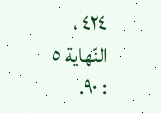٤٢٤ ، النّهاية ٥ : ٩٠.